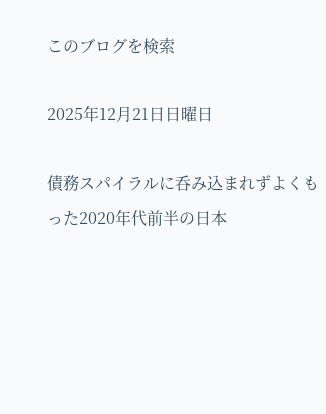このブログを検索

2025年12月21日日曜日

債務スパイラルに呑み込まれずよくもった2020年代前半の日本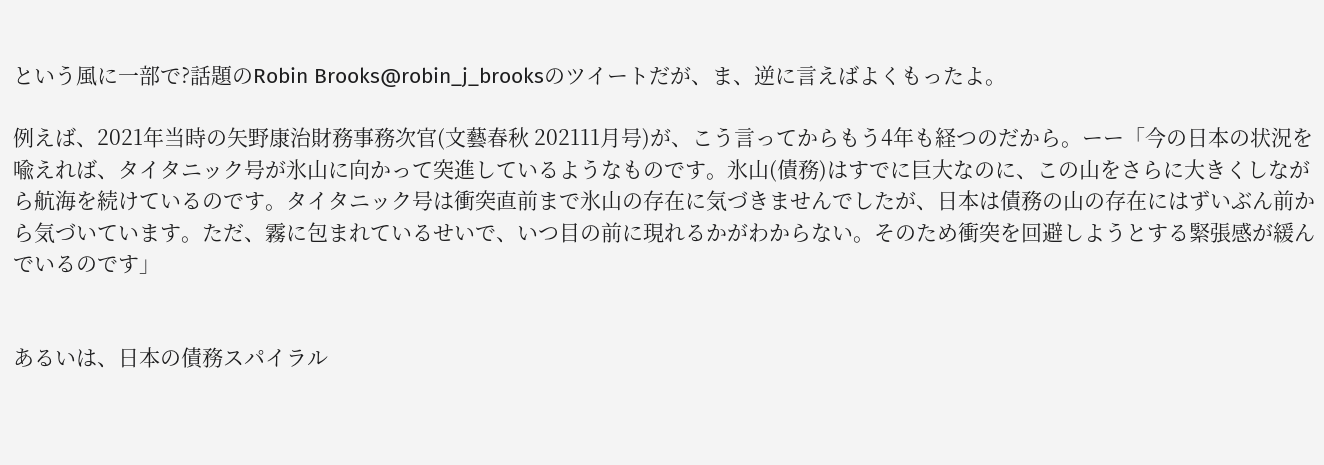という風に一部で?話題のRobin Brooks@robin_j_brooksのツイートだが、ま、逆に言えばよくもったよ。

例えば、2021年当時の矢野康治財務事務次官(文藝春秋 202111月号)が、こう言ってからもう4年も経つのだから。ーー「今の日本の状況を喩えれば、タイタニック号が氷山に向かって突進しているようなものです。氷山(債務)はすでに巨大なのに、この山をさらに大きくしながら航海を続けているのです。タイタニック号は衝突直前まで氷山の存在に気づきませんでしたが、日本は債務の山の存在にはずいぶん前から気づいています。ただ、霧に包まれているせいで、いつ目の前に現れるかがわからない。そのため衝突を回避しようとする緊張感が緩んでいるのです」


あるいは、日本の債務スパイラル